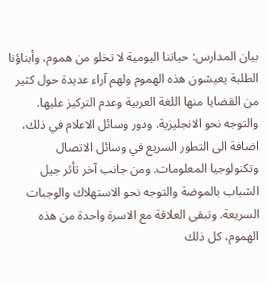بيان المدارس: حياتنا اليومية لا تخلو من هموم، وأبناؤنا الطلبة يعيشون هذه الهموم ولهم آراء عديدة حول كثير من القضايا منها اللغة العربية وعدم التركيز عليها. والتوجه نحو الانجليزية. ودور وسائل الاعلام في ذلك، اضافة الى التطور السريع في وسائل الاتصال وتكنولوجيا المعلومات. ومن جانب آخر تأثر جيل الشباب بالموضة والتوجه نحو الاستهلاك والوجبات السريعة. وتبقى العلاقة مع الاسرة واحدة من هذه الهموم، كل ذلك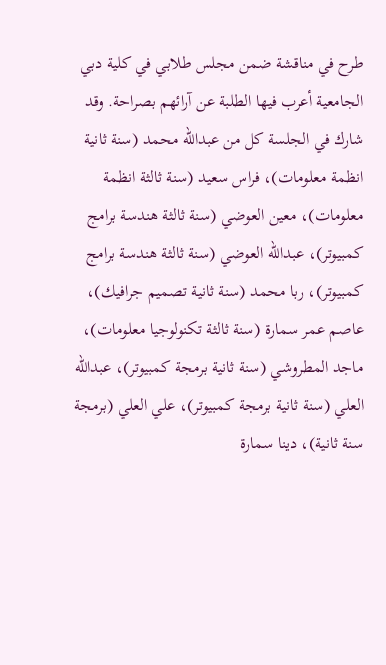طرح في مناقشة ضمن مجلس طلابي في كلية دبي الجامعية أعرب فيها الطلبة عن آرائهم بصراحة. وقد شارك في الجلسة كل من عبدالله محمد (سنة ثانية انظمة معلومات)، فراس سعيد (سنة ثالثة انظمة معلومات)، معين العوضي (سنة ثالثة هندسة برامج كمبيوتر)، عبدالله العوضي (سنة ثالثة هندسة برامج كمبيوتر)، ربا محمد (سنة ثانية تصميم جرافيك)، عاصم عمر سمارة (سنة ثالثة تكنولوجيا معلومات)، ماجد المطروشي (سنة ثانية برمجة كمبيوتر)، عبدالله العلي (سنة ثانية برمجة كمبيوتر)، علي العلي (برمجة سنة ثانية)، دينا سمارة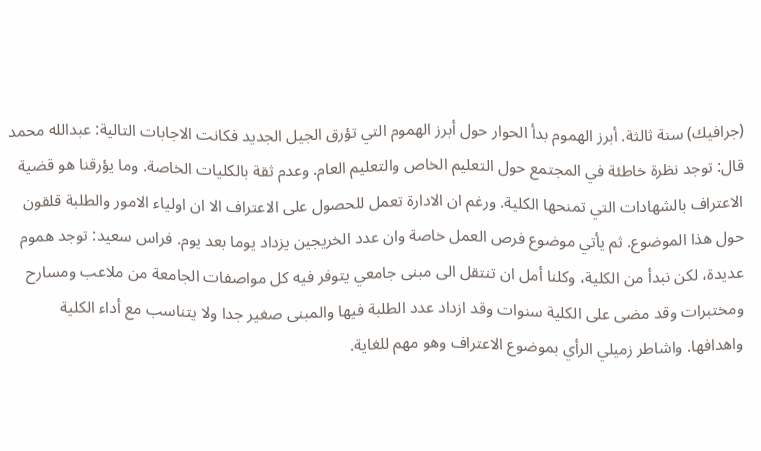(جرافيك) سنة ثالثة. أبرز الهموم بدأ الحوار حول أبرز الهموم التي تؤرق الجيل الجديد فكانت الاجابات التالية: عبدالله محمد قال: توجد نظرة خاطئة في المجتمع حول التعليم الخاص والتعليم العام. وعدم ثقة بالكليات الخاصة. وما يؤرقنا هو قضية الاعتراف بالشهادات التي تمنحها الكلية. ورغم ان الادارة تعمل للحصول على الاعتراف الا ان اولياء الامور والطلبة قلقون حول هذا الموضوع. ثم يأتي موضوع فرص العمل خاصة وان عدد الخريجين يزداد يوما بعد يوم. فراس سعيد: توجد هموم عديدة، لكن نبدأ من الكلية، وكلنا أمل ان تنتقل الى مبنى جامعي يتوفر فيه كل مواصفات الجامعة من ملاعب ومسارح ومختبرات وقد مضى على الكلية سنوات وقد ازداد عدد الطلبة فيها والمبنى صغير جدا ولا يتناسب مع أداء الكلية واهدافها. واشاطر زميلي الرأي بموضوع الاعتراف وهو مهم للغاية.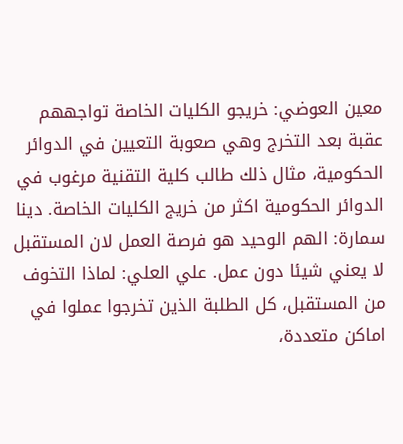معين العوضي: خريجو الكليات الخاصة تواجههم عقبة بعد التخرج وهي صعوبة التعيين في الدوائر الحكومية، مثال ذلك طالب كلية التقنية مرغوب في الدوائر الحكومية اكثر من خريج الكليات الخاصة. دينا سمارة: الهم الوحيد هو فرصة العمل لان المستقبل لا يعني شيئا دون عمل. علي العلي: لماذا التخوف من المستقبل، كل الطلبة الذين تخرجوا عملوا في اماكن متعددة،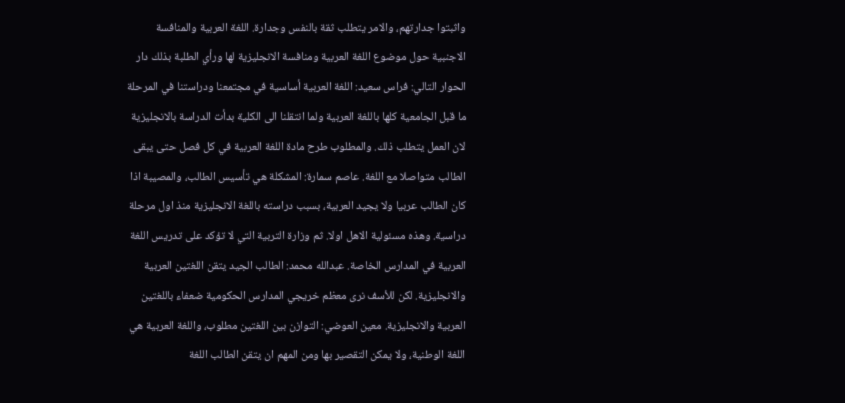واثبتوا جدارتهم، والامر يتطلب ثقة بالنفس وجدارة. اللغة العربية والمنافسة الاجنبية حول موضوع اللغة العربية ومنافسة الانجليزية لها ورأي الطلبة بذلك دار الحوار التالي: فراس سعيد: اللغة العربية أساسية في مجتمعنا ودراستنا في المرحلة ما قبل الجامعية كلها باللغة العربية ولما انتقلنا الى الكلية بدأت الدراسة بالانجليزية لان العمل يتطلب ذلك. والمطلوب طرح مادة اللغة العربية في كل فصل حتى يبقى الطالب متواصلا مع اللغة. عاصم سمارة: المشكلة هي تأسيس الطالب، والمصيبة اذا كان الطالب عربيا ولا يجيد العربية، بسبب دراسته باللغة الانجليزية منذ اول مرحلة دراسية. وهذه مسئولية الاهل اولا. ثم وزارة التربية التي لا تؤكد على تدريس اللغة العربية في المدارس الخاصة. عبدالله محمد: الطالب الجيد يتقن اللغتين العربية والانجليزية. لكن للأسف نرى معظم خريجي المدارس الحكومية ضعفاء باللغتين العربية والانجليزية. معين العوضي: التوازن بين اللغتين مطلوب، واللغة العربية هي اللغة الوطنية، ولا يمكن التقصير بها ومن المهم ان يتقن الطالب اللغة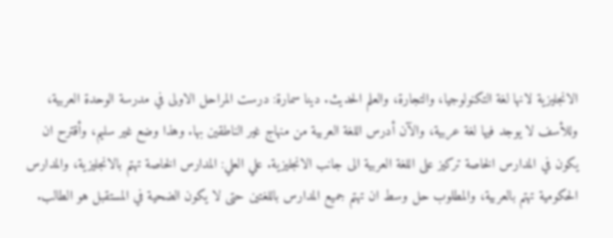الانجليزية لانها لغة التكنولوجيا، والتجارة، والعلم الحديث. دينا سمارة: درست المراحل الاولى في مدرسة الوحدة العربية، وللأسف لا يوجد فيها لغة عربية، والآن أدرس اللغة العربية من منهاج غير الناطقين بها. وهذا وضع غير سليم، وأقترح ان يكون في المدارس الخاصة تركيز على اللغة العربية الى جانب الانجليزية. علي العلي: المدارس الخاصة تهتم بالانجليزية، والمدارس الحكومية تهتم بالعربية، والمطلوب حل وسط ان تهتم جميع المدارس باللغتين حتى لا يكون الضحية في المستقبل هو الطالب.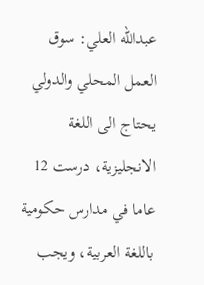عبدالله العلي: سوق العمل المحلي والدولي يحتاج الى اللغة الانجليزية، درست 12 عاما في مدارس حكومية باللغة العربية، ويجب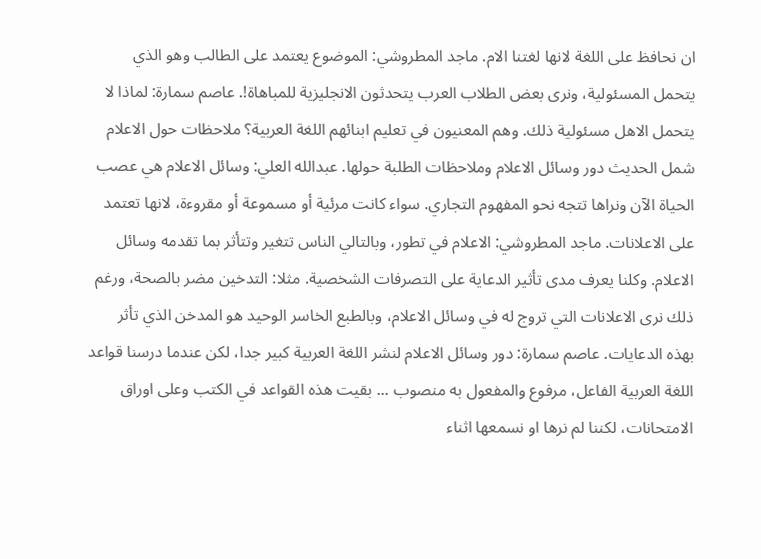ان نحافظ على اللغة لانها لغتنا الام. ماجد المطروشي: الموضوع يعتمد على الطالب وهو الذي يتحمل المسئولية، ونرى بعض الطلاب العرب يتحدثون الانجليزية للمباهاة!. عاصم سمارة: لماذا لا يتحمل الاهل مسئولية ذلك. وهم المعنيون في تعليم ابنائهم اللغة العربية؟ ملاحظات حول الاعلام شمل الحديث دور وسائل الاعلام وملاحظات الطلبة حولها. عبدالله العلي: وسائل الاعلام هي عصب الحياة الآن ونراها تتجه نحو المفهوم التجاري. سواء كانت مرئية أو مسموعة أو مقروءة، لانها تعتمد على الاعلانات. ماجد المطروشي: الاعلام في تطور، وبالتالي الناس تتغير وتتأثر بما تقدمه وسائل الاعلام. وكلنا يعرف مدى تأثير الدعاية على التصرفات الشخصية. مثلا: التدخين مضر بالصحة، ورغم ذلك نرى الاعلانات التي تروج له في وسائل الاعلام، وبالطبع الخاسر الوحيد هو المدخن الذي تأثر بهذه الدعايات. عاصم سمارة: دور وسائل الاعلام لنشر اللغة العربية كبير جدا، لكن عندما درسنا قواعد اللغة العربية الفاعل، مرفوع والمفعول به منصوب ... بقيت هذه القواعد في الكتب وعلى اوراق الامتحانات، لكننا لم نرها او نسمعها اثناء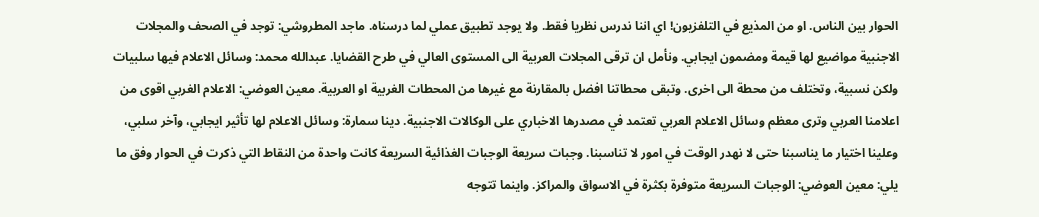الحوار بين الناس. او من المذيع في التلفزيون! اي اننا ندرس نظريا فقط. ولا يوجد تطبيق عملي لما درسناه. ماجد المطروشي: توجد في الصحف والمجلات الاجنبية مواضيع لها قيمة ومضمون ايجابي. ونأمل ان ترقى المجلات العربية الى المستوى العالي في طرح القضايا. عبدالله محمد: وسائل الاعلام فيها سلبيات ولكن نسبية، وتختلف من محطة الى اخرى. وتبقى محطاتنا افضل بالمقارنة مع غيرها من المحطات الغربية او العربية. معين العوضي: الاعلام الغربي اقوى من اعلامنا العربي وترى معظم وسائل الاعلام العربي تعتمد في مصدرها الاخباري على الوكالات الاجنبية. دينا سمارة: وسائل الاعلام لها تأثير ايجابي، وآخر سلبي، وعلينا اختيار ما يناسبنا حتى لا نهدر الوقت في امور لا تناسبنا. وجبات سريعة الوجبات الغذائية السريعة كانت واحدة من النقاط التي ذكرت في الحوار وفق ما يلي: معين العوضي: الوجبات السريعة متوفرة بكثرة في الاسواق والمراكز. واينما تتوجه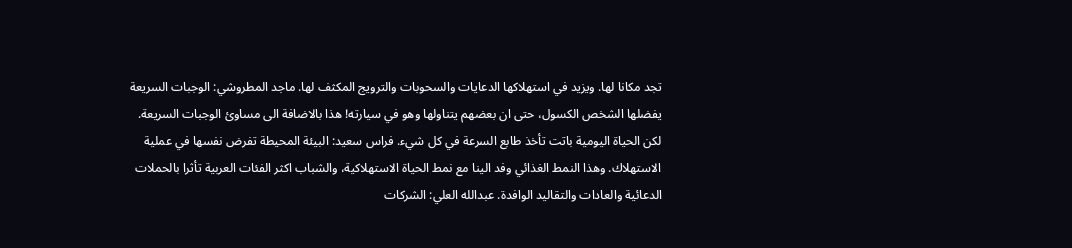تجد مكانا لها. ويزيد في استهلاكها الدعايات والسحوبات والترويج المكثف لها. ماجد المطروشي: الوجبات السريعة يفضلها الشخص الكسول، حتى ان بعضهم يتناولها وهو في سيارته! هذا بالاضافة الى مساوئ الوجبات السريعة. لكن الحياة اليومية باتت تأخذ طابع السرعة في كل شيء. فراس سعيد: البيئة المحيطة تفرض نفسها في عملية الاستهلاك. وهذا النمط الغذائي وفد الينا مع نمط الحياة الاستهلاكية، والشباب اكثر الفئات العربية تأثرا بالحملات الدعائية والعادات والتقاليد الوافدة. عبدالله العلي: الشركات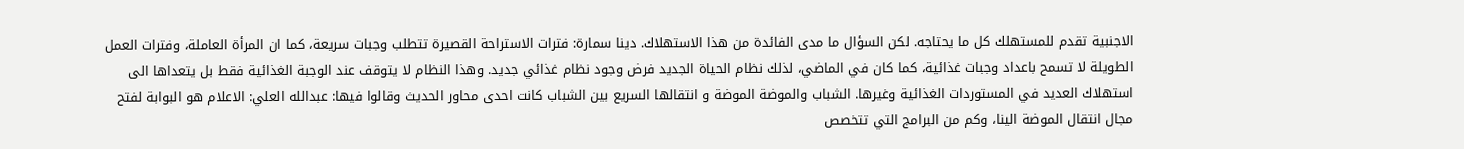الاجنبية تقدم للمستهلك كل ما يحتاجه. لكن السؤال ما مدى الفائدة من هذا الاستهلاك. دينا سمارة: فترات الاستراحة القصيرة تتطلب وجبات سريعة، كما ان المرأة العاملة، وفترات العمل الطويلة لا تسمح باعداد وجبات غذائية، كما كان في الماضي، لذلك نظام الحياة الجديد فرض وجود نظام غذائي جديد. وهذا النظام لا يتوقف عند الوجبة الغذائية فقط بل يتعداها الى استهلاك العديد في المستوردات الغذائية وغيرها. الشباب والموضة الموضة و انتقالها السريع بين الشباب كانت احدى محاور الحديث وقالوا فيها: عبدالله العلي: الاعلام هو البوابة لفتح مجال انتقال الموضة الينا، وكم من البرامج التي تتخصص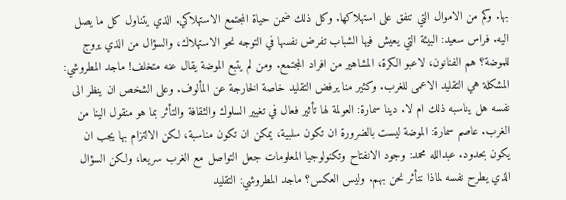بها. وكم من الاموال التي تنفق على استهلاكها. وكل ذلك ضمن حياة المجتمع الاستهلاكي. الذي يتناول كل ما يصل اليه. فراس سعيد: البيئة التي يعيش فيها الشباب تفرض نفسها في التوجه نحو الاستهلاك، والسؤال من الذي يروج للموضة؟ هم الفنانون، لاعبو الكرة، المشاهير من افراد المجتمع. ومن لم يتبع الموضة يقال عنه متخلف! ماجد المطروشي: المشكلة هي التقليد الاعمى للغرب. وكثير منا يرفض التقليد خاصة الخارجة عن المألوف. وعلى الشخص ان ينظر الى نفسه هل يناسبه ذلك ام لا. دينا سمارة: العولمة لها تأثير فعال في تغيير السلوك والثقافة والتأثر بما هو منقول الينا من الغرب. عاصم سمارة: الموضة ليست بالضرورة ان تكون سلبية، يمكن ان تكون مناسبة، لكن الالتزام بها يجب ان يكون بحدود. عبدالله محمد: وجود الانفتاح وتكنولوجيا المعلومات جعل التواصل مع الغرب سريعا، ولكن السؤال الذي يطرح نفسه لماذا نتأثر نحن بهم. وليس العكس؟ ماجد المطروشي: التقليد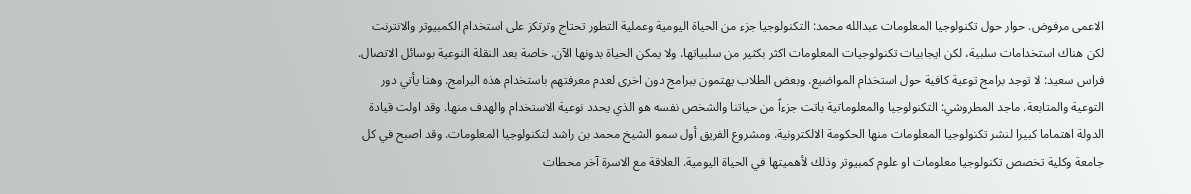الاعمى مرفوض. حوار حول تكنولوجيا المعلومات عبدالله محمد: التكنولوجيا جزء من الحياة اليومية وعملية التطور تحتاج وترتكز على استخدام الكمبيوتر والانترنت لكن هناك استخدامات سلبية، لكن ايجابيات تكنولوجيات المعلومات اكثر بكثير من سلبياتها. ولا يمكن الحياة بدونها الآن. خاصة بعد النقلة النوعية بوسائل الاتصال. فراس سعيد: لا توجد برامج توعية كافية حول استخدام المواضيع. وبعض الطلاب يهتمون ببرامج دون اخرى لعدم معرفتهم باستخدام هذه البرامج. وهنا يأتي دور التوعية والمتابعة. ماجد المطروشي: التكنولوجيا والمعلوماتية باتت جزءاً من حياتنا والشخص نفسه هو الذي يحدد نوعية الاستخدام والهدف منها. وقد اولت قيادة الدولة اهتماما كبيرا لنشر تكنولوجيا المعلومات منها الحكومة الالكترونية. ومشروع الفريق أول سمو الشيخ محمد بن راشد لتكنولوجيا المعلومات. وقد اصبح في كل جامعة وكلية تخصص تكنولوجيا معلومات او علوم كمبيوتر وذلك لأهميتها في الحياة اليومية. العلاقة مع الاسرة آخر محطات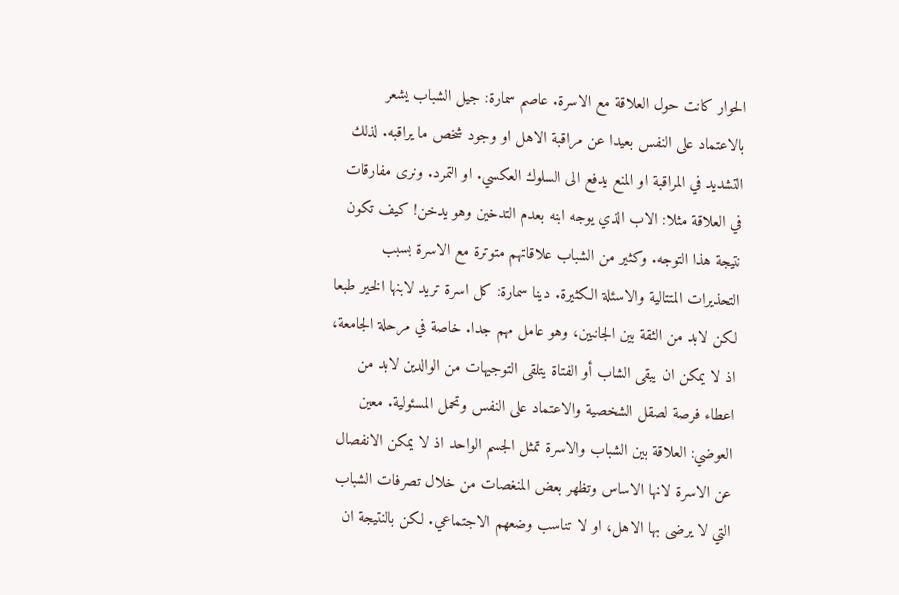الحوار كانت حول العلاقة مع الاسرة. عاصم سمارة: جيل الشباب يشعر بالاعتماد على النفس بعيدا عن مراقبة الاهل او وجود شخص ما يراقبه. لذلك التشديد في المراقبة او المنع يدفع الى السلوك العكسي. او التمرد. ونرى مفارقات في العلاقة مثلا: الاب الذي يوجه ابنه بعدم التدخين وهو يدخن! كيف تكون نتيجة هذا التوجه. وكثير من الشباب علاقاتهم متوترة مع الاسرة بسبب التحذيرات المتتالية والاسئلة الكثيرة. دينا سمارة: كل اسرة تريد لابنها الخير طبعا لكن لابد من الثقة بين الجانبين، وهو عامل مهم جدا. خاصة في مرحلة الجامعة، اذ لا يمكن ان يبقى الشاب أو الفتاة يتلقى التوجيهات من الوالدين لابد من اعطاء فرصة لصقل الشخصية والاعتماد على النفس وتحمل المسئولية. معين العوضي: العلاقة بين الشباب والاسرة تمثل الجسم الواحد اذ لا يمكن الانفصال عن الاسرة لانها الاساس وتظهر بعض المنغصات من خلال تصرفات الشباب التي لا يرضى بها الاهل، او لا تناسب وضعهم الاجتماعي. لكن بالنتيجة ان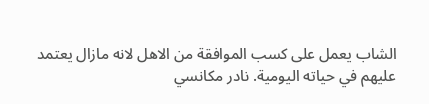الشاب يعمل على كسب الموافقة من الاهل لانه مازال يعتمد عليهم في حياته اليومية. نادر مكانسي